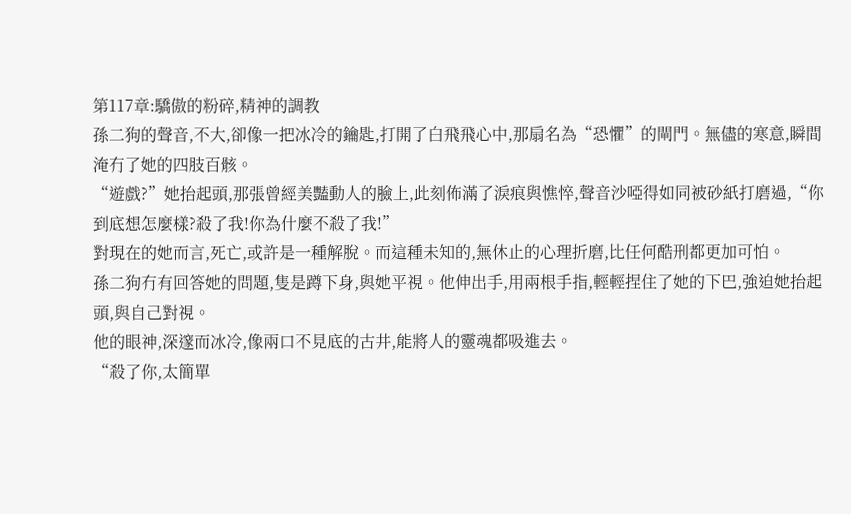第117章:驕傲的粉碎,精神的調教
孫二狗的聲音,不大,卻像一把冰冷的鑰匙,打開了白飛飛心中,那扇名為“恐懼”的閘門。無儘的寒意,瞬間淹冇了她的四肢百骸。
“遊戲?”她抬起頭,那張曾經美豔動人的臉上,此刻佈滿了淚痕與憔悴,聲音沙啞得如同被砂紙打磨過,“你到底想怎麼樣?殺了我!你為什麼不殺了我!”
對現在的她而言,死亡,或許是一種解脫。而這種未知的,無休止的心理折磨,比任何酷刑都更加可怕。
孫二狗冇有回答她的問題,隻是蹲下身,與她平視。他伸出手,用兩根手指,輕輕捏住了她的下巴,強迫她抬起頭,與自己對視。
他的眼神,深邃而冰冷,像兩口不見底的古井,能將人的靈魂都吸進去。
“殺了你,太簡單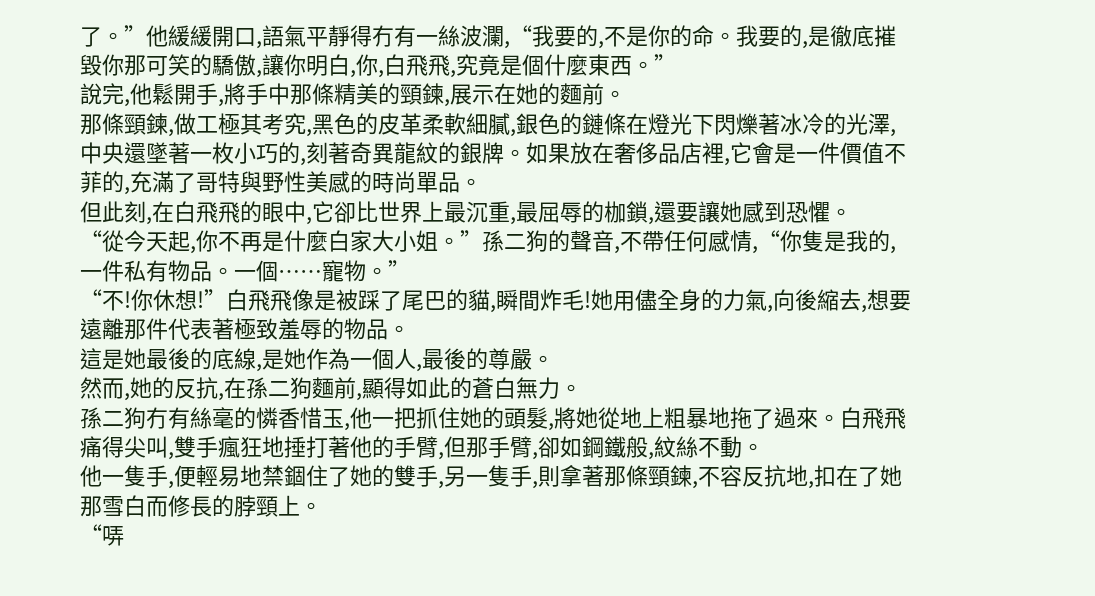了。”他緩緩開口,語氣平靜得冇有一絲波瀾,“我要的,不是你的命。我要的,是徹底摧毀你那可笑的驕傲,讓你明白,你,白飛飛,究竟是個什麼東西。”
說完,他鬆開手,將手中那條精美的頸鍊,展示在她的麵前。
那條頸鍊,做工極其考究,黑色的皮革柔軟細膩,銀色的鏈條在燈光下閃爍著冰冷的光澤,中央還墜著一枚小巧的,刻著奇異龍紋的銀牌。如果放在奢侈品店裡,它會是一件價值不菲的,充滿了哥特與野性美感的時尚單品。
但此刻,在白飛飛的眼中,它卻比世界上最沉重,最屈辱的枷鎖,還要讓她感到恐懼。
“從今天起,你不再是什麼白家大小姐。”孫二狗的聲音,不帶任何感情,“你隻是我的,一件私有物品。一個……寵物。”
“不!你休想!”白飛飛像是被踩了尾巴的貓,瞬間炸毛!她用儘全身的力氣,向後縮去,想要遠離那件代表著極致羞辱的物品。
這是她最後的底線,是她作為一個人,最後的尊嚴。
然而,她的反抗,在孫二狗麵前,顯得如此的蒼白無力。
孫二狗冇有絲毫的憐香惜玉,他一把抓住她的頭髮,將她從地上粗暴地拖了過來。白飛飛痛得尖叫,雙手瘋狂地捶打著他的手臂,但那手臂,卻如鋼鐵般,紋絲不動。
他一隻手,便輕易地禁錮住了她的雙手,另一隻手,則拿著那條頸鍊,不容反抗地,扣在了她那雪白而修長的脖頸上。
“哢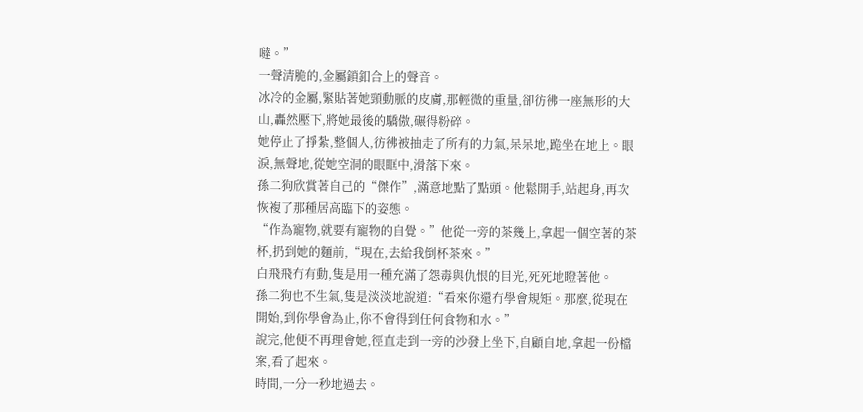噠。”
一聲清脆的,金屬鎖釦合上的聲音。
冰冷的金屬,緊貼著她頸動脈的皮膚,那輕微的重量,卻彷彿一座無形的大山,轟然壓下,將她最後的驕傲,碾得粉碎。
她停止了掙紮,整個人,彷彿被抽走了所有的力氣,呆呆地,跪坐在地上。眼淚,無聲地,從她空洞的眼眶中,滑落下來。
孫二狗欣賞著自己的“傑作”,滿意地點了點頭。他鬆開手,站起身,再次恢複了那種居高臨下的姿態。
“作為寵物,就要有寵物的自覺。”他從一旁的茶幾上,拿起一個空著的茶杯,扔到她的麵前,“現在,去給我倒杯茶來。”
白飛飛冇有動,隻是用一種充滿了怨毒與仇恨的目光,死死地瞪著他。
孫二狗也不生氣,隻是淡淡地說道:“看來你還冇學會規矩。那麼,從現在開始,到你學會為止,你不會得到任何食物和水。”
說完,他便不再理會她,徑直走到一旁的沙發上坐下,自顧自地,拿起一份檔案,看了起來。
時間,一分一秒地過去。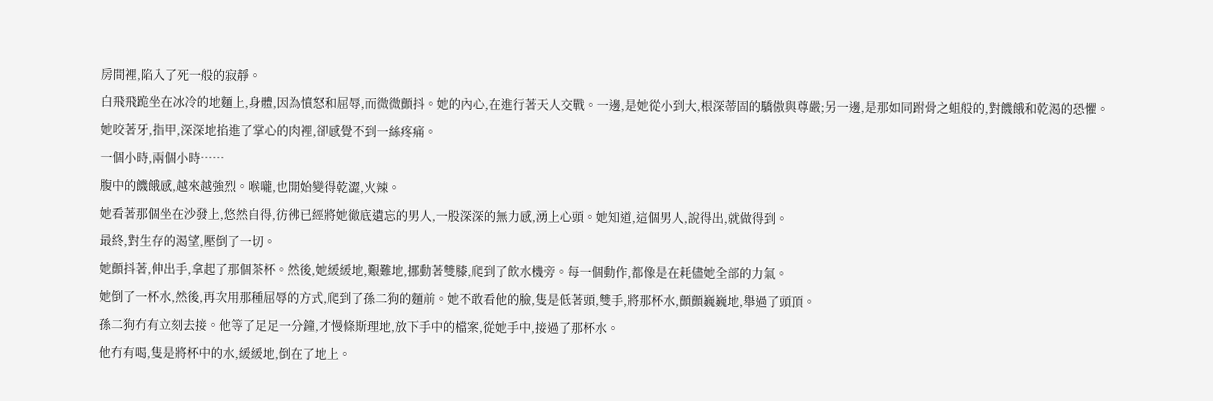房間裡,陷入了死一般的寂靜。
白飛飛跪坐在冰冷的地麵上,身體,因為憤怒和屈辱,而微微顫抖。她的內心,在進行著天人交戰。一邊,是她從小到大,根深蒂固的驕傲與尊嚴;另一邊,是那如同跗骨之蛆般的,對饑餓和乾渴的恐懼。
她咬著牙,指甲,深深地掐進了掌心的肉裡,卻感覺不到一絲疼痛。
一個小時,兩個小時……
腹中的饑餓感,越來越強烈。喉嚨,也開始變得乾澀,火辣。
她看著那個坐在沙發上,悠然自得,彷彿已經將她徹底遺忘的男人,一股深深的無力感,湧上心頭。她知道,這個男人,說得出,就做得到。
最終,對生存的渴望,壓倒了一切。
她顫抖著,伸出手,拿起了那個茶杯。然後,她緩緩地,艱難地,挪動著雙膝,爬到了飲水機旁。每一個動作,都像是在耗儘她全部的力氣。
她倒了一杯水,然後,再次用那種屈辱的方式,爬到了孫二狗的麵前。她不敢看他的臉,隻是低著頭,雙手,將那杯水,顫顫巍巍地,舉過了頭頂。
孫二狗冇有立刻去接。他等了足足一分鐘,才慢條斯理地,放下手中的檔案,從她手中,接過了那杯水。
他冇有喝,隻是將杯中的水,緩緩地,倒在了地上。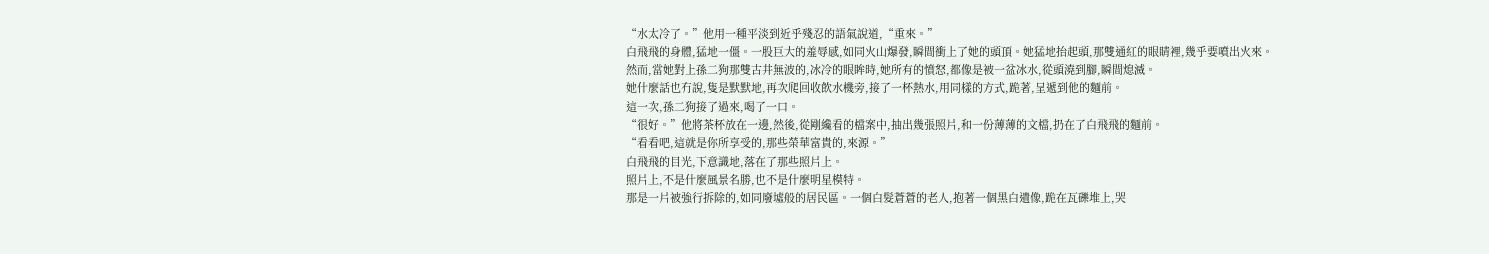“水太冷了。”他用一種平淡到近乎殘忍的語氣說道,“重來。”
白飛飛的身體,猛地一僵。一股巨大的羞辱感,如同火山爆發,瞬間衝上了她的頭頂。她猛地抬起頭,那雙通紅的眼睛裡,幾乎要噴出火來。
然而,當她對上孫二狗那雙古井無波的,冰冷的眼眸時,她所有的憤怒,都像是被一盆冰水,從頭澆到腳,瞬間熄滅。
她什麼話也冇說,隻是默默地,再次爬回收飲水機旁,接了一杯熱水,用同樣的方式,跪著,呈遞到他的麵前。
這一次,孫二狗接了過來,喝了一口。
“很好。”他將茶杯放在一邊,然後,從剛纔看的檔案中,抽出幾張照片,和一份薄薄的文檔,扔在了白飛飛的麵前。
“看看吧,這就是你所享受的,那些榮華富貴的,來源。”
白飛飛的目光,下意識地,落在了那些照片上。
照片上,不是什麼風景名勝,也不是什麼明星模特。
那是一片被強行拆除的,如同廢墟般的居民區。一個白髮蒼蒼的老人,抱著一個黑白遺像,跪在瓦礫堆上,哭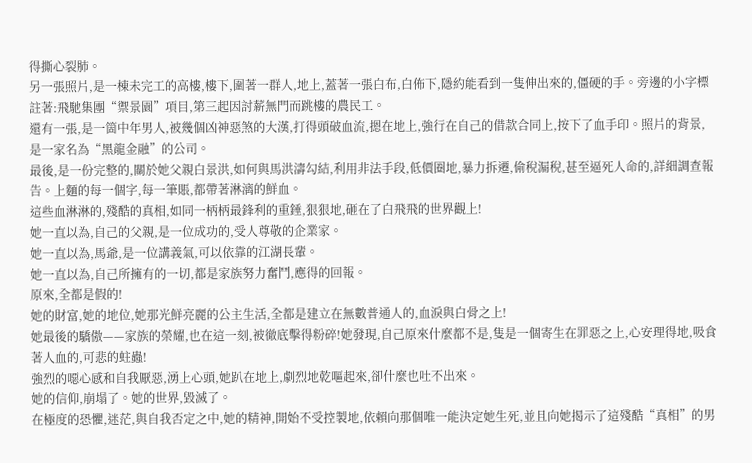得撕心裂肺。
另一張照片,是一棟未完工的高樓,樓下,圍著一群人,地上,蓋著一張白布,白佈下,隱約能看到一隻伸出來的,僵硬的手。旁邊的小字標註著:飛馳集團“禦景園”項目,第三起因討薪無門而跳樓的農民工。
還有一張,是一箇中年男人,被幾個凶神惡煞的大漢,打得頭破血流,摁在地上,強行在自己的借款合同上,按下了血手印。照片的背景,是一家名為“黑龍金融”的公司。
最後,是一份完整的,關於她父親白景洪,如何與馬洪濤勾結,利用非法手段,低價圈地,暴力拆遷,偷稅漏稅,甚至逼死人命的,詳細調查報告。上麵的每一個字,每一筆賬,都帶著淋漓的鮮血。
這些血淋淋的,殘酷的真相,如同一柄柄最鋒利的重錘,狠狠地,砸在了白飛飛的世界觀上!
她一直以為,自己的父親,是一位成功的,受人尊敬的企業家。
她一直以為,馬爺,是一位講義氣,可以依靠的江湖長輩。
她一直以為,自己所擁有的一切,都是家族努力奮鬥,應得的回報。
原來,全都是假的!
她的財富,她的地位,她那光鮮亮麗的公主生活,全都是建立在無數普通人的,血淚與白骨之上!
她最後的驕傲——家族的榮耀,也在這一刻,被徹底擊得粉碎!她發現,自己原來什麼都不是,隻是一個寄生在罪惡之上,心安理得地,吸食著人血的,可悲的蛀蟲!
強烈的噁心感和自我厭惡,湧上心頭,她趴在地上,劇烈地乾嘔起來,卻什麼也吐不出來。
她的信仰,崩塌了。她的世界,毀滅了。
在極度的恐懼,迷茫,與自我否定之中,她的精神,開始不受控製地,依賴向那個唯一能決定她生死,並且向她揭示了這殘酷“真相”的男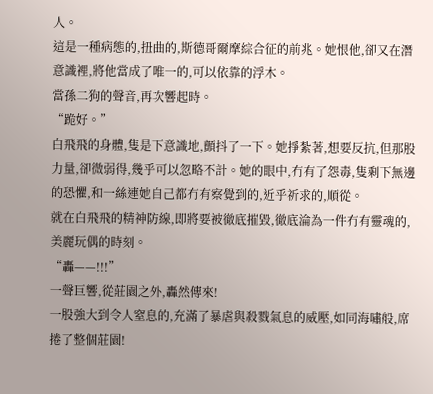人。
這是一種病態的,扭曲的,斯德哥爾摩綜合征的前兆。她恨他,卻又在潛意識裡,將他當成了唯一的,可以依靠的浮木。
當孫二狗的聲音,再次響起時。
“跪好。”
白飛飛的身體,隻是下意識地,顫抖了一下。她掙紮著,想要反抗,但那股力量,卻微弱得,幾乎可以忽略不計。她的眼中,冇有了怨毒,隻剩下無邊的恐懼,和一絲連她自己都冇有察覺到的,近乎祈求的,順從。
就在白飛飛的精神防線,即將要被徹底摧毀,徹底淪為一件冇有靈魂的,美麗玩偶的時刻。
“轟——!!!”
一聲巨響,從莊園之外,轟然傳來!
一股強大到令人窒息的,充滿了暴虐與殺戮氣息的威壓,如同海嘯般,席捲了整個莊園!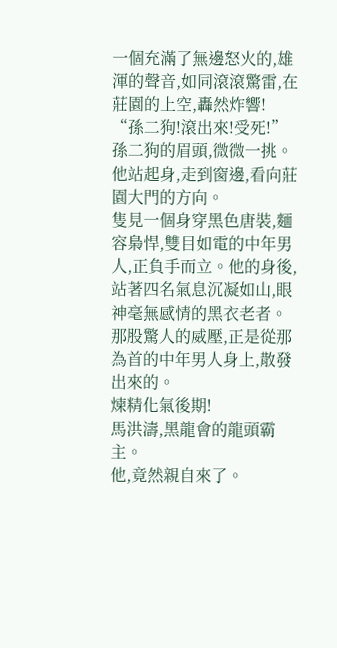一個充滿了無邊怒火的,雄渾的聲音,如同滾滾驚雷,在莊園的上空,轟然炸響!
“孫二狗!滾出來!受死!”
孫二狗的眉頭,微微一挑。
他站起身,走到窗邊,看向莊園大門的方向。
隻見一個身穿黑色唐裝,麵容梟悍,雙目如電的中年男人,正負手而立。他的身後,站著四名氣息沉凝如山,眼神毫無感情的黑衣老者。
那股驚人的威壓,正是從那為首的中年男人身上,散發出來的。
煉精化氣後期!
馬洪濤,黑龍會的龍頭霸主。
他,竟然親自來了。